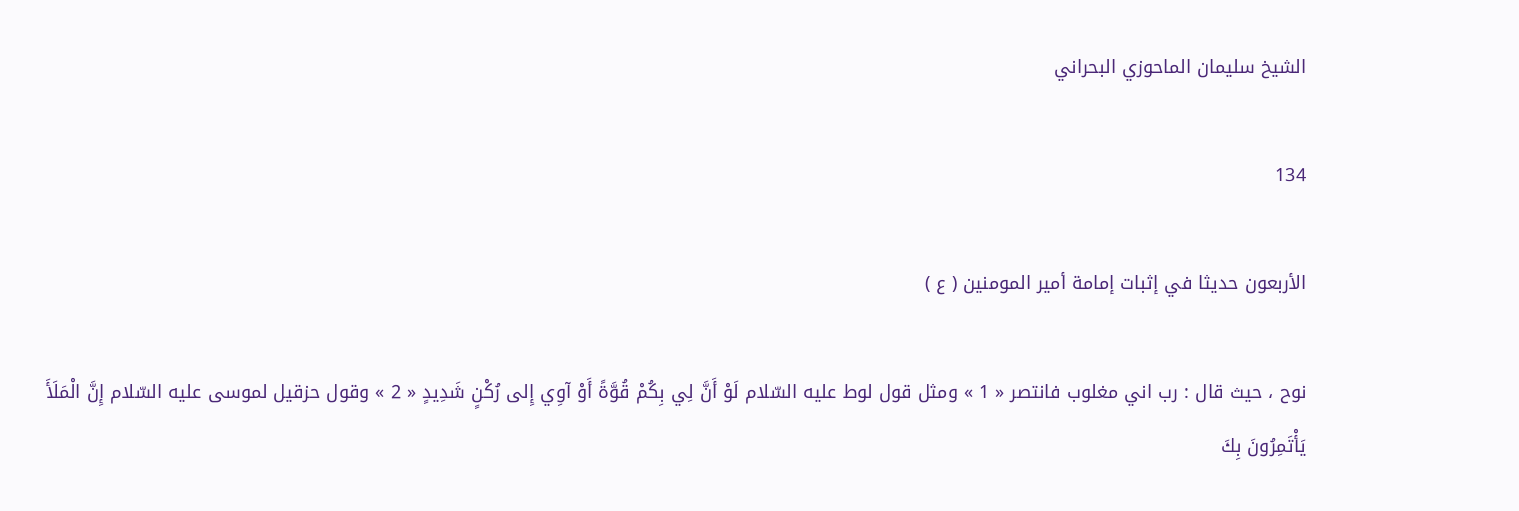الشيخ سليمان الماحوزي البحراني

134

الأربعون حديثا في إثبات إمامة أمير المومنين ( ع )

نوح ، حيث قال : رب اني مغلوب فانتصر « 1 » ومثل قول لوط عليه السّلام لَوْ أَنَّ لِي بِكُمْ قُوَّةً أَوْ آوِي إِلى رُكْنٍ شَدِيدٍ « 2 » وقول حزقيل لموسى عليه السّلام إِنَّ الْمَلَأَ يَأْتَمِرُونَ بِكَ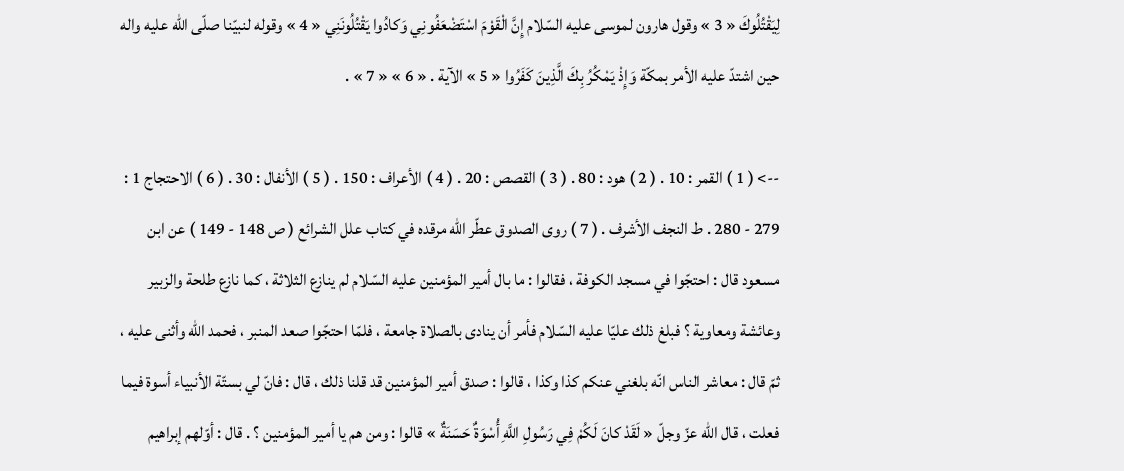لِيَقْتُلُوكَ « 3 » وقول هارون لموسى عليه السّلام إِنَّ الْقَوْمَ اسْتَضْعَفُونِي وَكادُوا يَقْتُلُونَنِي « 4 » وقوله لنبيّنا صلّى اللّه عليه واله حين اشتدّ عليه الأمر بمكّة وَإِذْ يَمْكُرُ بِكَ الَّذِينَ كَفَرُوا « 5 » الآية . « 6 » « 7 » .

--> ( 1 ) القمر : 10 . ( 2 ) هود : 80 . ( 3 ) القصص : 20 . ( 4 ) الأعراف : 150 . ( 5 ) الأنفال : 30 . ( 6 ) الاحتجاج 1 : 279 - 280 . ط النجف الأشرف . ( 7 ) روى الصدوق عطّر اللّه مرقده في كتاب علل الشرائع ( ص 148 - 149 ) عن ابن مسعود قال : احتجّوا في مسجد الكوفة ، فقالوا : ما بال أمير المؤمنين عليه السّلام لم ينازع الثلاثة ، كما نازع طلحة والزبير وعائشة ومعاوية ؟ فبلغ ذلك عليّا عليه السّلام فأمر أن ينادى بالصلاة جامعة ، فلمّا احتجّوا صعد المنبر ، فحمد اللّه وأثنى عليه ، ثمّ قال : معاشر الناس انّه بلغني عنكم كذا وكذا ، قالوا : صدق أمير المؤمنين قد قلنا ذلك ، قال : فانّ لي بستّة الأنبياء أسوة فيما فعلت ، قال اللّه عزّ وجلّ « لَقَدْ كانَ لَكُمْ فِي رَسُولِ اللَّهِ أُسْوَةٌ حَسَنَةٌ » قالوا : ومن هم يا أمير المؤمنين ؟ . قال : أوّلهم إبراهيم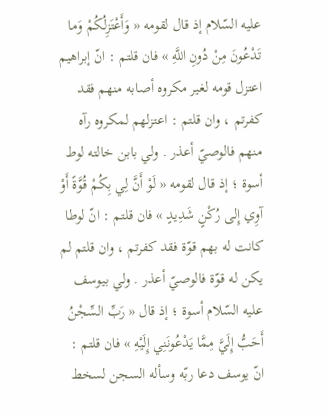عليه السّلام إذ قال لقومه « وَأَعْتَزِلُكُمْ وَما تَدْعُونَ مِنْ دُونِ اللَّهِ » فان قلتم : انّ إبراهيم اعتزل قومه لغير مكروه أصابه منهم فقد كفرتم ، وان قلتم : اعتزلهم لمكروه رآه منهم فالوصيّ أعذر . ولي بابن خالته لوط أسوة ؛ إذ قال لقومه « لَوْ أَنَّ لِي بِكُمْ قُوَّةً أَوْ آوِي إِلى رُكْنٍ شَدِيدٍ » فان قلتم : انّ لوطا كانت له بهم قوّة فقد كفرتم ، وان قلتم لم يكن له قوّة فالوصيّ أعذر . ولي بيوسف عليه السّلام أسوة ؛ إذ قال « رَبِّ السِّجْنُ أَحَبُّ إِلَيَّ مِمَّا يَدْعُونَنِي إِلَيْهِ » فان قلتم : انّ يوسف دعا ربّه وسأله السجن لسخط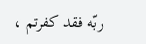ربّه فقد كفرتم ،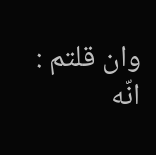وان قلتم : انّه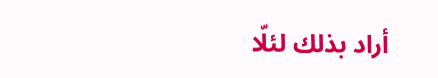أراد بذلك لئلّا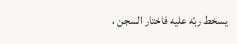يسخط ربّه عليه فاختار السجن ،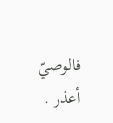فالوصيّ أعذر .